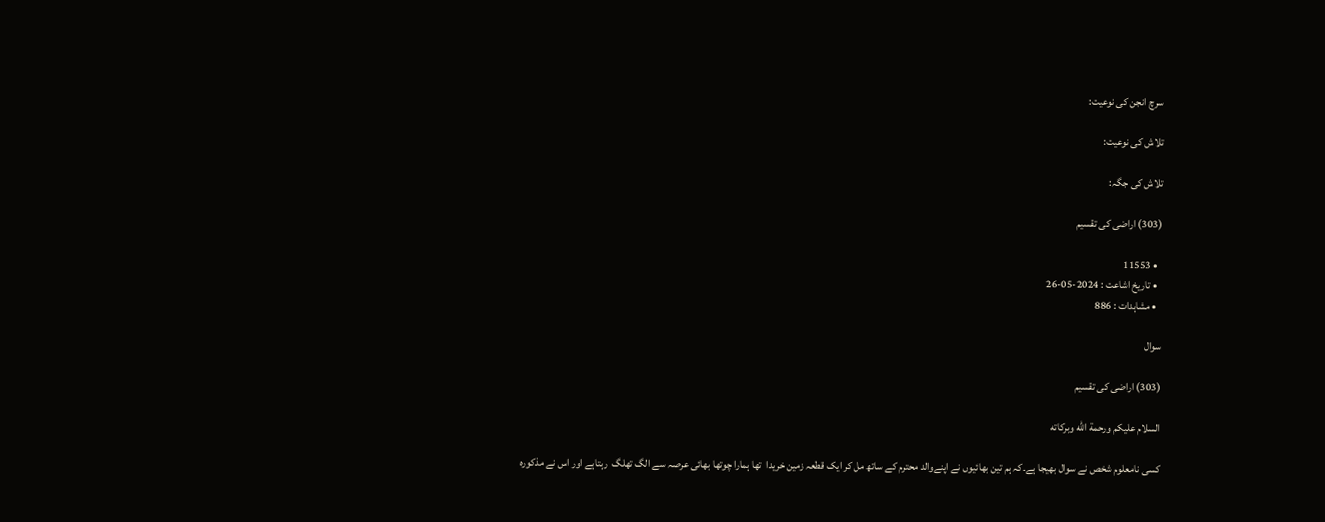سرچ انجن کی نوعیت:

تلاش کی نوعیت:

تلاش کی جگہ:

(303) اراضی کی تقسیم

  • 11553
  • تاریخ اشاعت : 2024-05-26
  • مشاہدات : 886

سوال

(303) اراضی کی تقسیم

السلام عليكم ورحمة الله وبركاته

کسی نامعلوم شخص نے سوال بھیجا ہے۔کہ ہم تین بھائیوں نے اپنےوالد محترم کے ساتھ مل کر ایک قطعہ زمین خریدا  تھا ہمارا چوتھا بھائی عرصہ سے الگ تھلگ  رہتاہے اور اس نے مذکورہ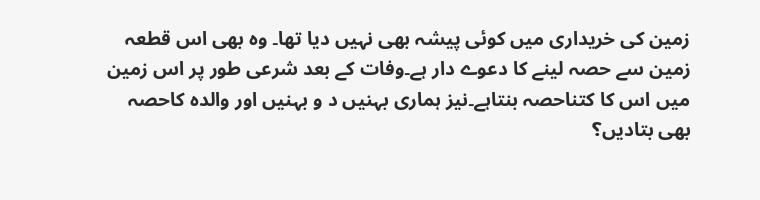زمین کی خریداری میں کوئی پیشہ بھی نہیں دیا تھا۔ وہ بھی اس قطعہ زمین سے حصہ لینے کا دعوے دار ہے۔وفات کے بعد شرعی طور پر اس زمین میں اس کا کتناحصہ بنتاہے۔نیز ہماری بہنیں د و بہنیں اور والدہ کاحصہ بھی بتادیں؟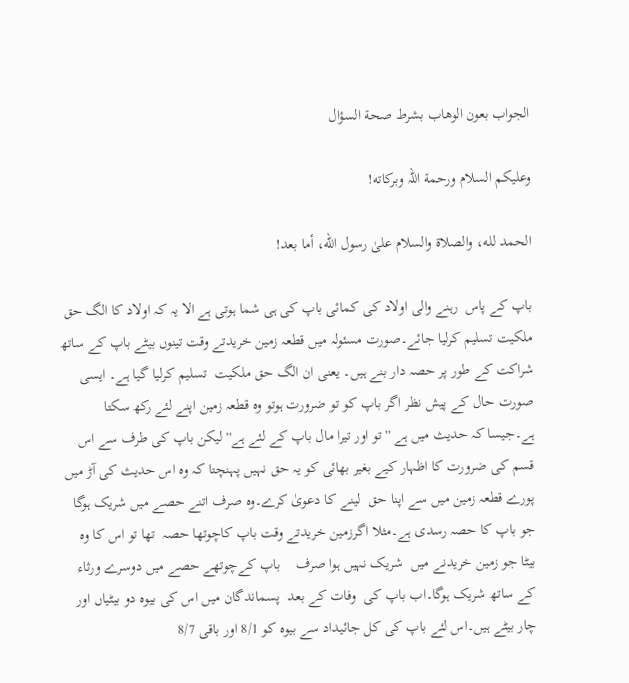الجواب بعون الوهاب بشرط صحة السؤال

وعلیکم السلام ورحمة اللہ وبرکاته!

الحمد لله، والصلاة والسلام علىٰ رسول الله، أما بعد!

باپ کے پاس  رہنے والی اولاد کی کمائی باپ کی ہی شما ہوتی ہے الا یہ کہ اولاد کا الگ حق ملکیت تسلیم کرلیا جائے۔صورت مسئولہ میں قطعہ زمین خریدتے وقت تینوں بیٹے باپ کے ساتھ شراکت کے طور پر حصہ دار بنے ہیں۔ یعنی ان الگ حق ملکیت  تسلیم کرلیا گیا ہے۔ ایسی صورت حال کے پیش نظر اگر باپ کو تو ضرورت ہوتو وہ قطعہ زمین اپنے لئے رکھ سکتا ہے۔جیسا کہ حدیث میں ہے ''تو اور تیرا مال باپ کے لئے ہے''لیکن باپ کی طرف سے اس قسم کی ضرورت کا اظہار کیے بغیر بھائی کو یہ حق نہیں پہنچتا کہ وہ اس حدیث کی آڑ میں پورے قطعہ زمین میں سے اپنا حق  لینے کا دعویٰ کرے۔وہ صرف اتنے حصے میں شریک ہوگا جو باپ کا حصہ رسدی ہے۔مثلا اگرزمین خریدتے وقت باپ کاچوتھا حصہ  تھا تو اس کا وہ بیٹا جو زمین خریدنے میں  شریک نہیں ہوا صرف    باپ کےچوتھے حصے میں دوسرے ورثاء کے ساتھ شریک ہوگا۔اب باپ کی  وفات کے بعد  پسماندگان میں اس کی بیوہ دو بیٹیاں اور چار بیٹے ہیں۔اس لئے باپ کی کل جائیداد سے بیوہ کو 8/1 اور باقی 8/7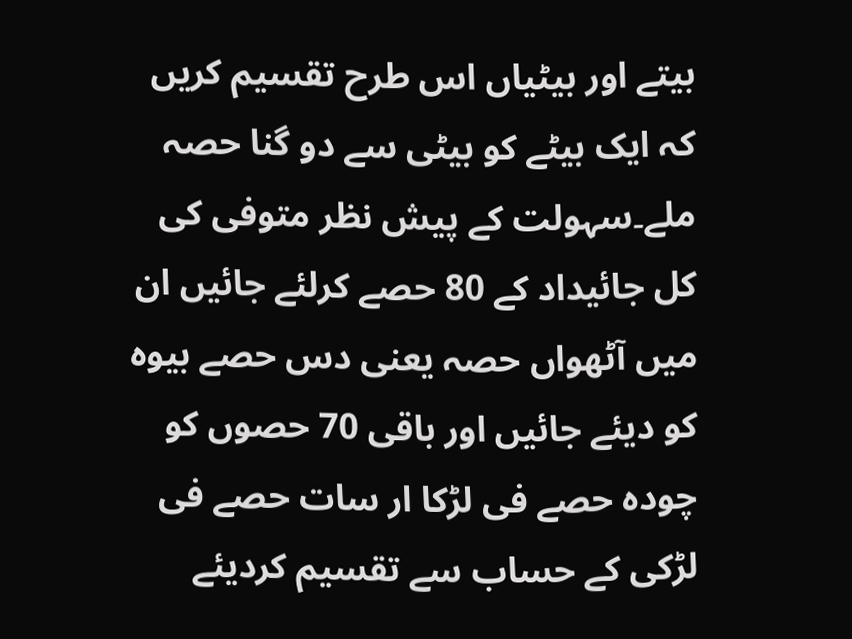بیتے اور بیٹیاں اس طرح تقسیم کریں کہ ایک بیٹے کو بیٹی سے دو گنا حصہ ملے۔سہولت کے پیش نظر متوفی کی کل جائیداد کے 80 حصے کرلئے جائیں ان میں آٹھواں حصہ یعنی دس حصے بیوہ کو دیئے جائیں اور باقی 70 حصوں کو  چودہ حصے فی لڑکا ار سات حصے فی لڑکی کے حساب سے تقسیم کردیئے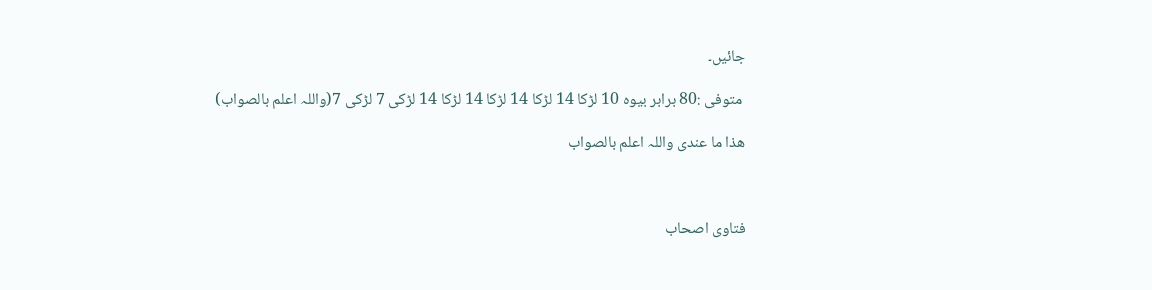جائیں۔

 متوفی :80 برابر بیوہ 10 لڑکا 14 لڑکا 14 لڑکا 14 لڑکا 14 لڑکی 7 لڑکی 7(واللہ اعلم بالصواب)

ھذا ما عندی واللہ اعلم بالصواب



فتاوی اصحاب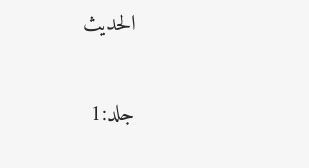الحدیث

جلد:1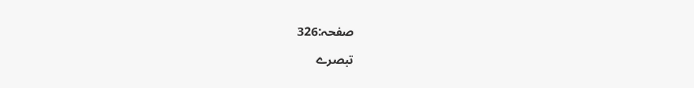صفحہ:326

تبصرے